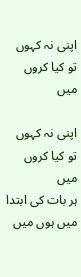اپنی نہ کہوں تو کیا کروں میں

اپنی نہ کہوں تو کیا کروں میں
ہر بات کی ابتدا میں ہوں میں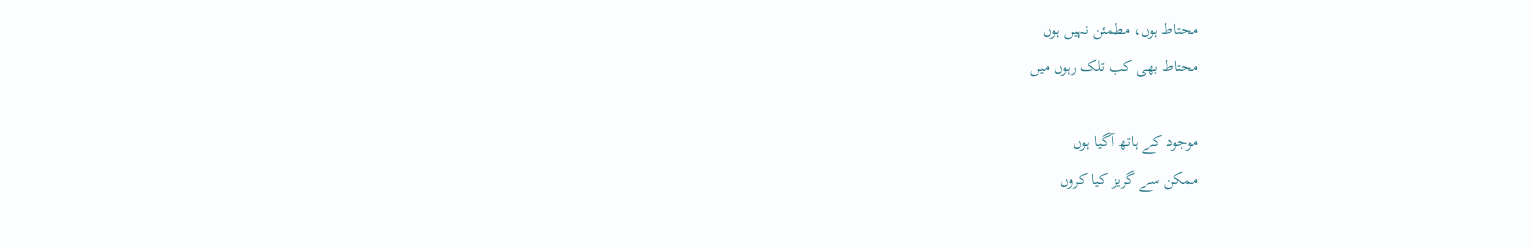محتاط ہوں، مطمئن نہیں ہوں
محتاط بھی کب تلک رہوں میں

موجود کے ہاتھ آگیا ہوں
ممکن سے گریز کیا کروں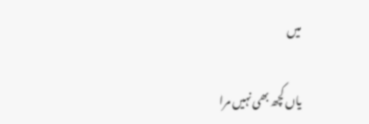میں

یاں کچھ بھی نہیں مرا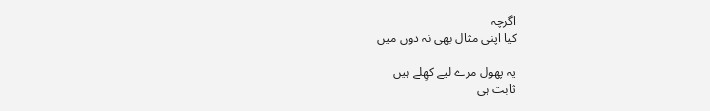اگرچہ
کیا اپنی مثال بھی نہ دوں میں

یہ پھول مرے لیے کھِلے ہیں
ثابت ہی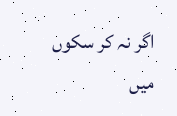اگر نہ کر سکوں میں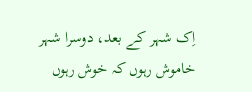اِک شہر کے بعد، دوسرا شہر
خاموش رہوں کہ خوش رہوں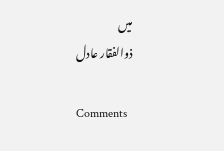میں
ذوالفقار عادل

Comments